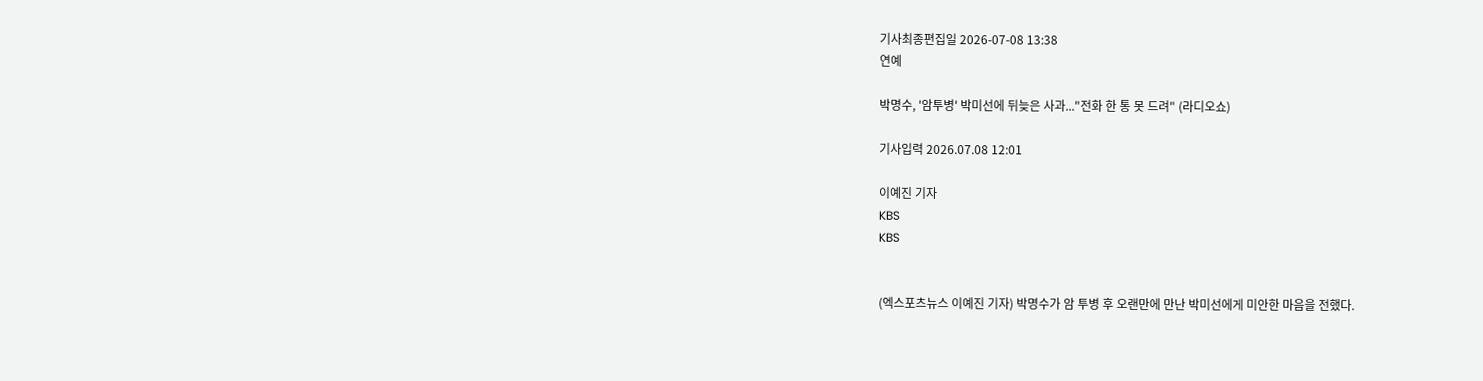기사최종편집일 2026-07-08 13:38
연예

박명수, '암투병' 박미선에 뒤늦은 사과..."전화 한 통 못 드려" (라디오쇼)

기사입력 2026.07.08 12:01

이예진 기자
KBS
KBS


(엑스포츠뉴스 이예진 기자) 박명수가 암 투병 후 오랜만에 만난 박미선에게 미안한 마음을 전했다.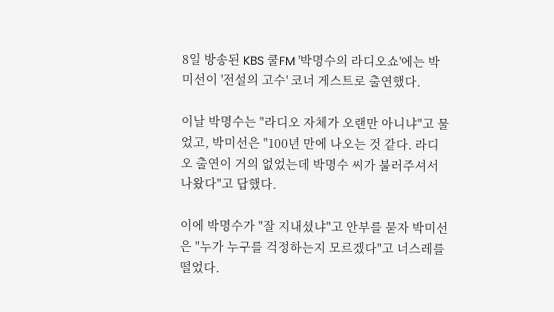8일 방송된 KBS 쿨FM '박명수의 라디오쇼'에는 박미선이 '전설의 고수' 코너 게스트로 출연했다.

이날 박명수는 "라디오 자체가 오랜만 아니냐"고 물었고, 박미선은 "100년 만에 나오는 것 같다. 라디오 출연이 거의 없었는데 박명수 씨가 불러주셔서 나왔다"고 답했다.

이에 박명수가 "잘 지내셨냐"고 안부를 묻자 박미선은 "누가 누구를 걱정하는지 모르겠다"고 너스레를 떨었다.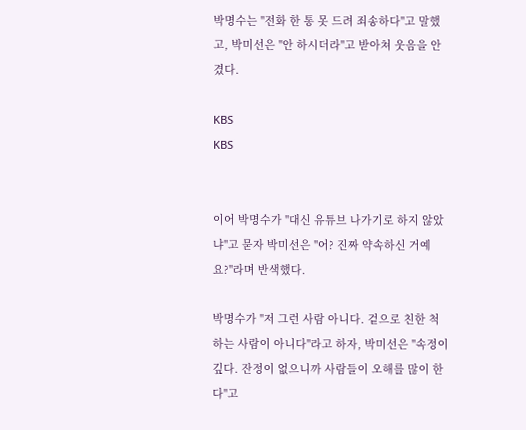박명수는 "전화 한 통 못 드려 죄송하다"고 말했고, 박미선은 "안 하시더라"고 받아쳐 웃음을 안겼다.

KBS
KBS


이어 박명수가 "대신 유튜브 나가기로 하지 않았냐"고 묻자 박미선은 "어? 진짜 약속하신 거예요?"라며 반색했다.

박명수가 "저 그런 사람 아니다. 겉으로 친한 척하는 사람이 아니다"라고 하자, 박미선은 "속정이 깊다. 잔정이 없으니까 사람들이 오해를 많이 한다"고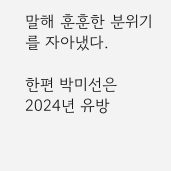말해 훈훈한 분위기를 자아냈다.

한편 박미선은 2024년 유방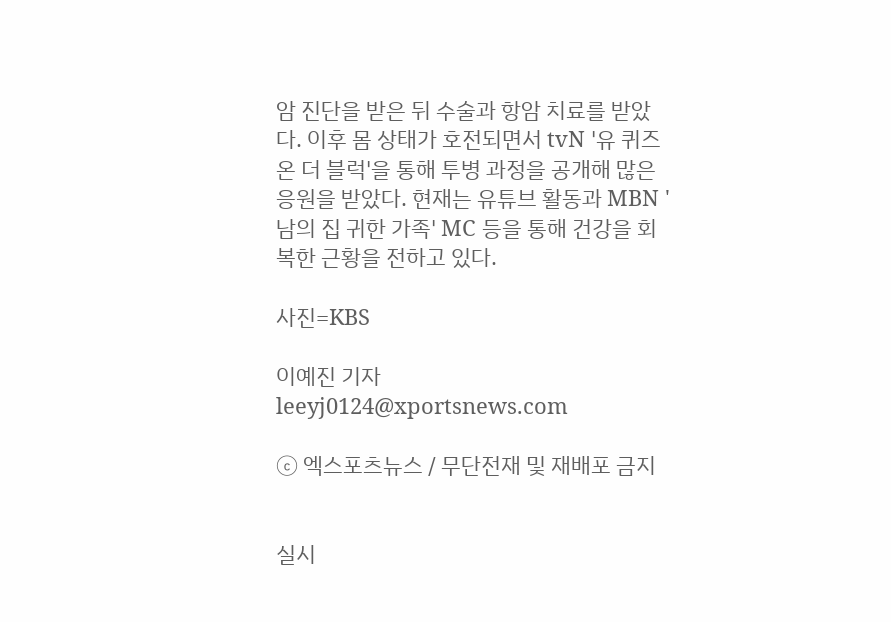암 진단을 받은 뒤 수술과 항암 치료를 받았다. 이후 몸 상태가 호전되면서 tvN '유 퀴즈 온 더 블럭'을 통해 투병 과정을 공개해 많은 응원을 받았다. 현재는 유튜브 활동과 MBN '남의 집 귀한 가족' MC 등을 통해 건강을 회복한 근황을 전하고 있다.

사진=KBS

이예진 기자 leeyj0124@xportsnews.com

ⓒ 엑스포츠뉴스 / 무단전재 및 재배포 금지


실시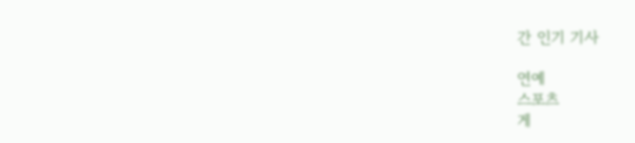간 인기 기사

연예
스포츠
게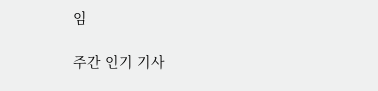임

주간 인기 기사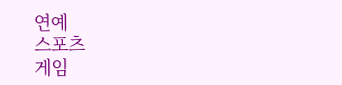연예
스포츠
게임